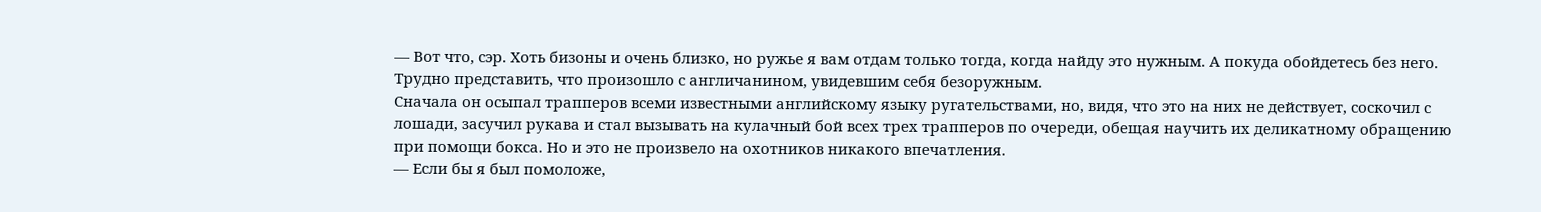— Вот что, сэр. Хоть бизоны и очень близко, но ружье я вам отдам только тогда, когда найду это нужным. А покуда обойдетесь без него.
Трудно представить, что произошло с англичанином, увидевшим себя безоружным.
Сначала он осыпал трапперов всеми известными английскому языку ругательствами, но, видя, что это на них не действует, соскочил с лошади, засучил рукава и стал вызывать на кулачный бой всех трех трапперов по очереди, обещая научить их деликатному обращению при помощи бокса. Но и это не произвело на охотников никакого впечатления.
— Если бы я был помоложе,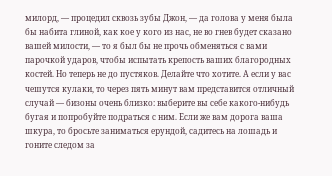милорд, — процедил сквозь зубы Джон, — да голова у меня была бы набита глиной, как кое у кого из нас, не во гнев будет сказано вашей милости, — то я был бы не прочь обменяться с вами парочкой ударов, чтобы испытать крепость ваших благородных костей. Но теперь не до пустяков. Делайте что хотите. А если у вас чешутся кулаки, то через пять минут вам представится отличный случай — бизоны очень близко: выберите вы себе какого-нибудь бугая и попробуйте подраться с ним. Если же вам дорога ваша шкура, то бросьте заниматься ерундой, садитесь на лошадь и гоните следом за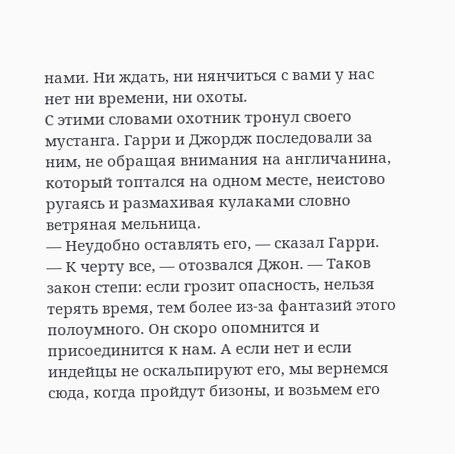нами. Ни ждать, ни нянчиться с вами у нас нет ни времени, ни охоты.
С этими словами охотник тронул своего мустанга. Гарри и Джордж последовали за ним, не обращая внимания на англичанина, который топтался на одном месте, неистово ругаясь и размахивая кулаками словно ветряная мельница.
— Неудобно оставлять его, — сказал Гарри.
— К черту все, — отозвался Джон. — Таков закон степи: если грозит опасность, нельзя терять время, тем более из-за фантазий этого полоумного. Он скоро опомнится и присоединится к нам. А если нет и если индейцы не оскальпируют его, мы вернемся сюда, когда пройдут бизоны, и возьмем его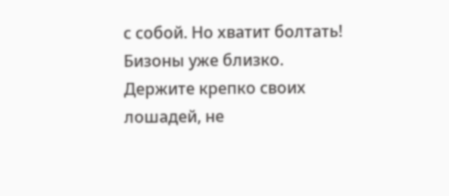с собой. Но хватит болтать! Бизоны уже близко. Держите крепко своих лошадей, не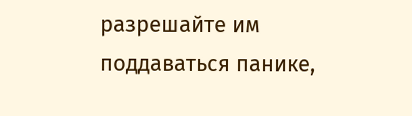разрешайте им поддаваться панике,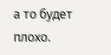а то будет плохо.